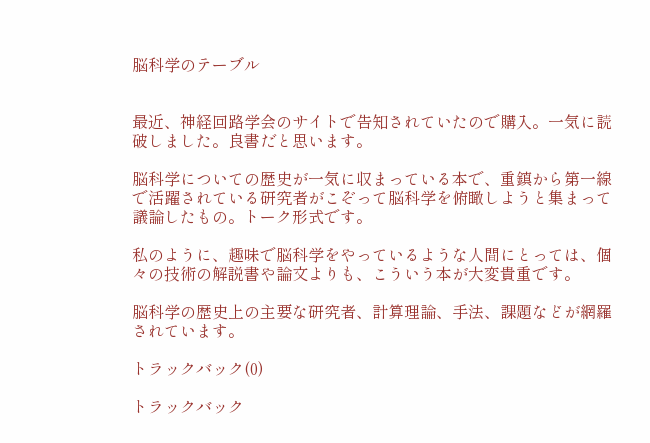脳科学のテーブル


最近、神経回路学会のサイトで告知されていたので購入。一気に読破しました。良書だと思います。

脳科学についての歴史が一気に収まっている本で、重鎮から第一線で活躍されている研究者がこぞって脳科学を俯瞰しようと集まって議論したもの。トーク形式です。

私のように、趣味で脳科学をやっているような人間にとっては、個々の技術の解説書や論文よりも、こういう本が大変貴重です。

脳科学の歴史上の主要な研究者、計算理論、手法、課題などが網羅されています。

トラックバック(0)

トラックバック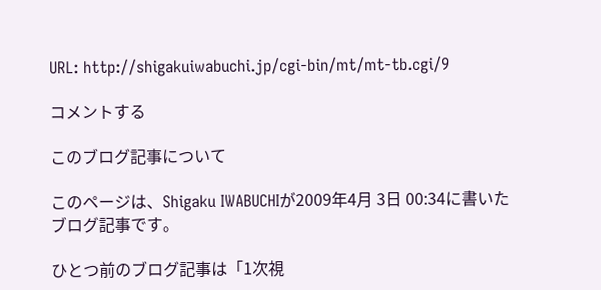URL: http://shigakuiwabuchi.jp/cgi-bin/mt/mt-tb.cgi/9

コメントする

このブログ記事について

このページは、Shigaku IWABUCHIが2009年4月 3日 00:34に書いたブログ記事です。

ひとつ前のブログ記事は「1次視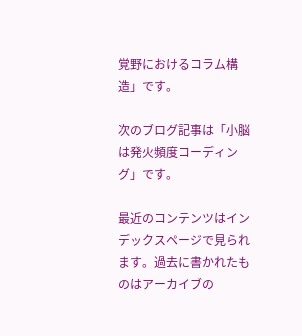覚野におけるコラム構造」です。

次のブログ記事は「小脳は発火頻度コーディング」です。

最近のコンテンツはインデックスページで見られます。過去に書かれたものはアーカイブの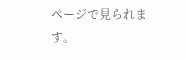ページで見られます。